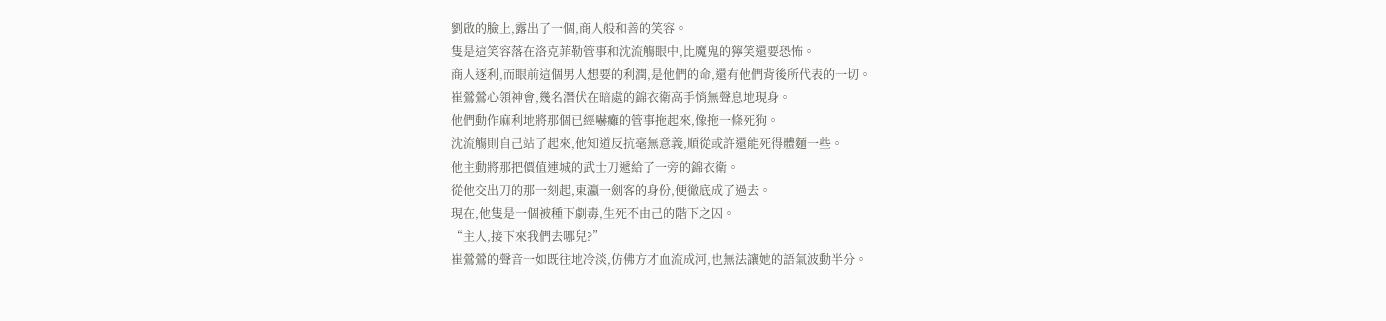劉啟的臉上,露出了一個,商人般和善的笑容。
隻是這笑容落在洛克菲勒管事和沈流觴眼中,比魔鬼的獰笑還要恐怖。
商人逐利,而眼前這個男人想要的利潤,是他們的命,還有他們背後所代表的一切。
崔鶯鶯心領神會,幾名潛伏在暗處的錦衣衛高手悄無聲息地現身。
他們動作麻利地將那個已經嚇癱的管事拖起來,像拖一條死狗。
沈流觴則自己站了起來,他知道反抗毫無意義,順從或許還能死得體麵一些。
他主動將那把價值連城的武士刀遞給了一旁的錦衣衛。
從他交出刀的那一刻起,東瀛一劍客的身份,便徹底成了過去。
現在,他隻是一個被種下劇毒,生死不由己的階下之囚。
“主人,接下來我們去哪兒?”
崔鶯鶯的聲音一如既往地冷淡,仿佛方才血流成河,也無法讓她的語氣波動半分。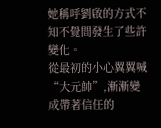她稱呼劉啟的方式不知不覺間發生了些許變化。
從最初的小心翼翼喊“大元帥”,漸漸變成帶著信任的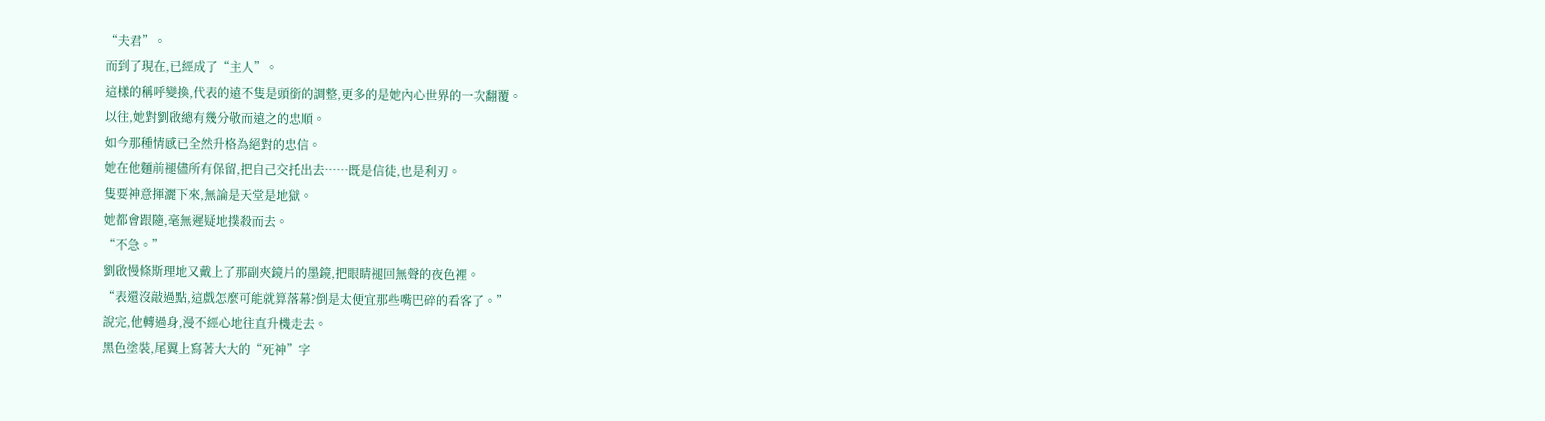“夫君”。
而到了現在,已經成了“主人”。
這樣的稱呼變換,代表的遠不隻是頭銜的調整,更多的是她內心世界的一次翻覆。
以往,她對劉啟總有幾分敬而遠之的忠順。
如今那種情感已全然升格為絕對的忠信。
她在他麵前褪儘所有保留,把自己交托出去……既是信徒,也是利刃。
隻要神意揮灑下來,無論是天堂是地獄。
她都會跟隨,毫無遲疑地撲殺而去。
“不急。”
劉啟慢條斯理地又戴上了那副夾鏡片的墨鏡,把眼睛褪回無聲的夜色裡。
“表還沒敲過點,這戲怎麼可能就算落幕?倒是太便宜那些嘴巴碎的看客了。”
說完,他轉過身,漫不經心地往直升機走去。
黑色塗裝,尾翼上寫著大大的“死神”字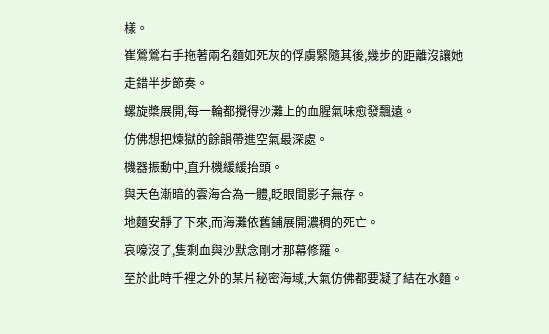樣。
崔鶯鶯右手拖著兩名麵如死灰的俘虜緊隨其後,幾步的距離沒讓她走錯半步節奏。
螺旋槳展開,每一輪都攪得沙灘上的血腥氣味愈發飄遠。
仿佛想把煉獄的餘韻帶進空氣最深處。
機器振動中,直升機緩緩抬頭。
與天色漸暗的雲海合為一體,眨眼間影子無存。
地麵安靜了下來,而海灘依舊鋪展開濃稠的死亡。
哀嚎沒了,隻剩血與沙默念剛才那幕修羅。
至於此時千裡之外的某片秘密海域,大氣仿佛都要凝了結在水麵。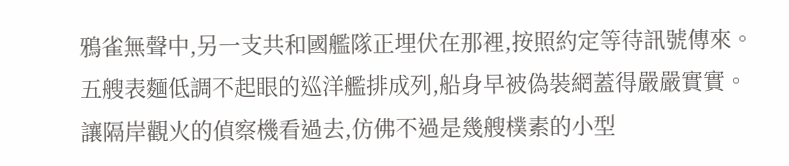鴉雀無聲中,另一支共和國艦隊正埋伏在那裡,按照約定等待訊號傳來。
五艘表麵低調不起眼的巡洋艦排成列,船身早被偽裝網蓋得嚴嚴實實。
讓隔岸觀火的偵察機看過去,仿佛不過是幾艘樸素的小型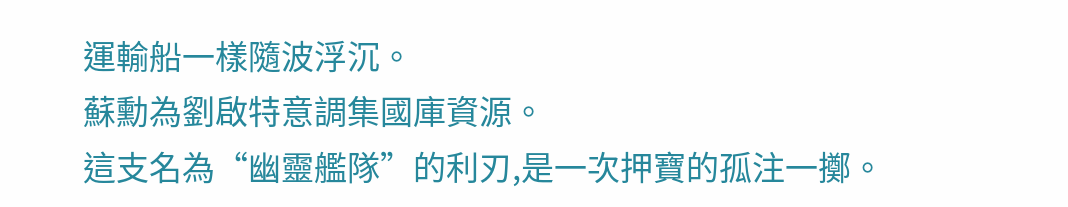運輸船一樣隨波浮沉。
蘇勳為劉啟特意調集國庫資源。
這支名為“幽靈艦隊”的利刃,是一次押寶的孤注一擲。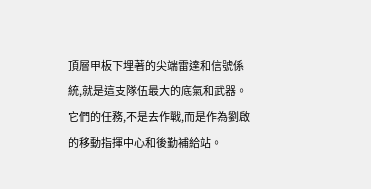頂層甲板下埋著的尖端雷達和信號係統,就是這支隊伍最大的底氣和武器。
它們的任務,不是去作戰,而是作為劉啟的移動指揮中心和後勤補給站。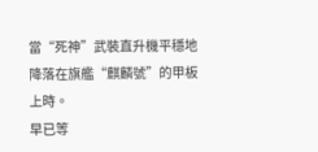當“死神”武裝直升機平穩地降落在旗艦“麒麟號”的甲板上時。
早已等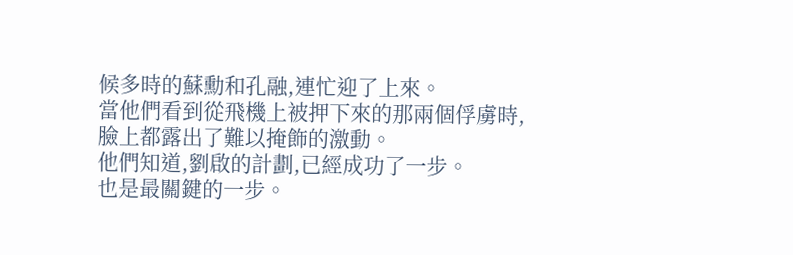候多時的蘇勳和孔融,連忙迎了上來。
當他們看到從飛機上被押下來的那兩個俘虜時,臉上都露出了難以掩飾的激動。
他們知道,劉啟的計劃,已經成功了一步。
也是最關鍵的一步。